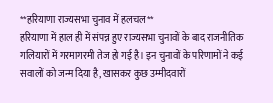**हरियाणा राज्यसभा चुनाव में हलचल**
हरियाणा में हाल ही में संपन्न हुए राज्यसभा चुनावों के बाद राजनीतिक गलियारों में गरमागरमी तेज हो गई है। इन चुनावों के परिणामों ने कई सवालों को जन्म दिया है, खासकर कुछ उम्मीदवारों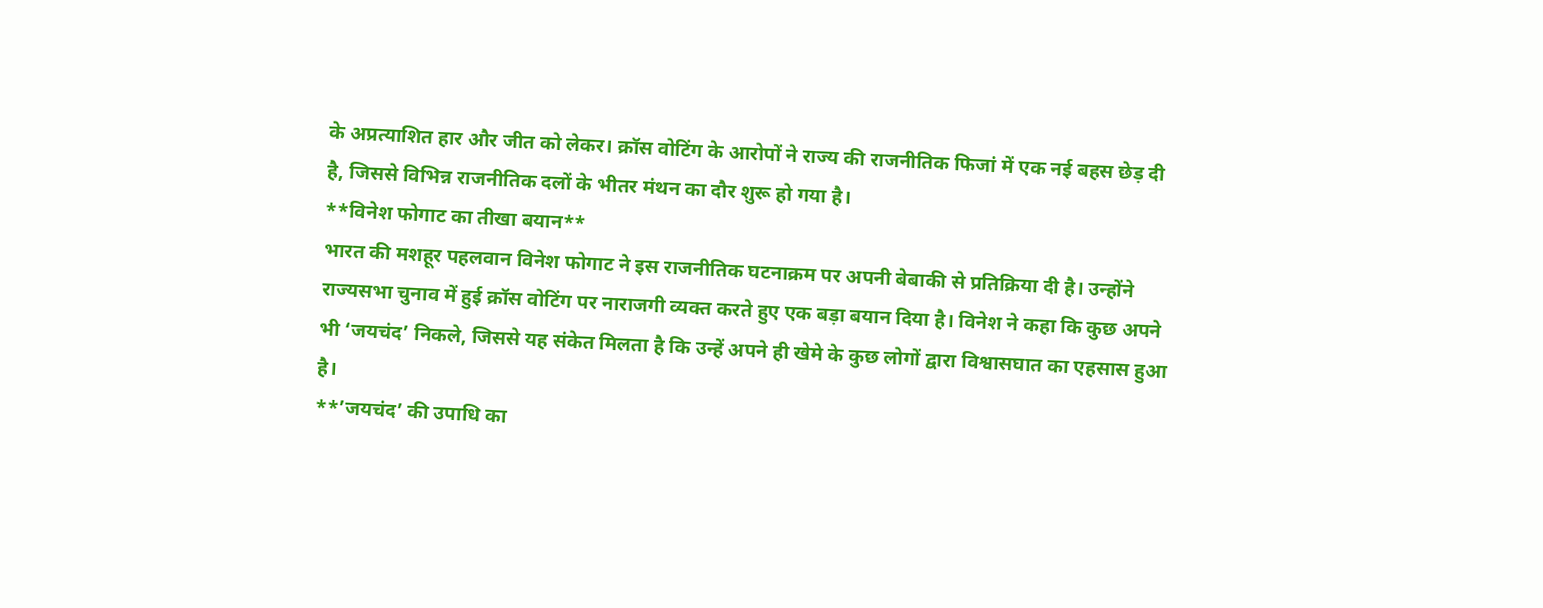के अप्रत्याशित हार और जीत को लेकर। क्रॉस वोटिंग के आरोपों ने राज्य की राजनीतिक फिजां में एक नई बहस छेड़ दी है, जिससे विभिन्न राजनीतिक दलों के भीतर मंथन का दौर शुरू हो गया है।
**विनेश फोगाट का तीखा बयान**
भारत की मशहूर पहलवान विनेश फोगाट ने इस राजनीतिक घटनाक्रम पर अपनी बेबाकी से प्रतिक्रिया दी है। उन्होंने राज्यसभा चुनाव में हुई क्रॉस वोटिंग पर नाराजगी व्यक्त करते हुए एक बड़ा बयान दिया है। विनेश ने कहा कि कुछ अपने भी ‘जयचंद’ निकले, जिससे यह संकेत मिलता है कि उन्हें अपने ही खेमे के कुछ लोगों द्वारा विश्वासघात का एहसास हुआ है।
**’जयचंद’ की उपाधि का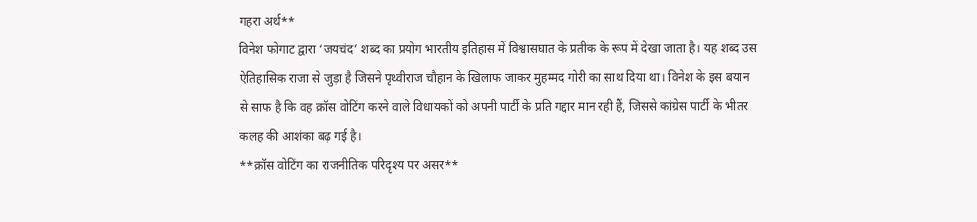गहरा अर्थ**
विनेश फोगाट द्वारा ‘जयचंद’ शब्द का प्रयोग भारतीय इतिहास में विश्वासघात के प्रतीक के रूप में देखा जाता है। यह शब्द उस ऐतिहासिक राजा से जुड़ा है जिसने पृथ्वीराज चौहान के खिलाफ जाकर मुहम्मद गोरी का साथ दिया था। विनेश के इस बयान से साफ है कि वह क्रॉस वोटिंग करने वाले विधायकों को अपनी पार्टी के प्रति गद्दार मान रही हैं, जिससे कांग्रेस पार्टी के भीतर कलह की आशंका बढ़ गई है।
**क्रॉस वोटिंग का राजनीतिक परिदृश्य पर असर**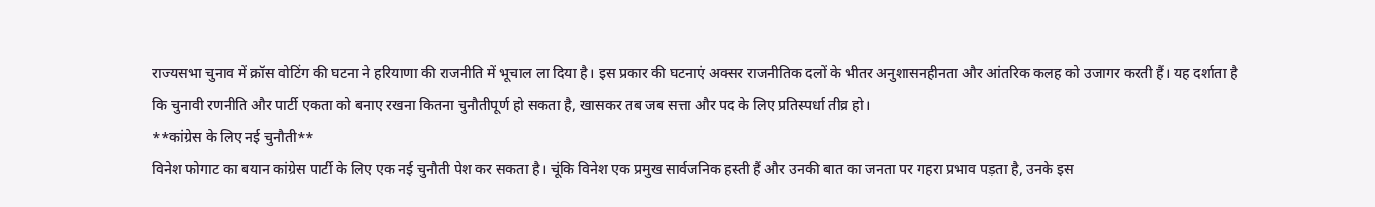राज्यसभा चुनाव में क्रॉस वोटिंग की घटना ने हरियाणा की राजनीति में भूचाल ला दिया है। इस प्रकार की घटनाएं अक्सर राजनीतिक दलों के भीतर अनुशासनहीनता और आंतरिक कलह को उजागर करती हैं। यह दर्शाता है कि चुनावी रणनीति और पार्टी एकता को बनाए रखना कितना चुनौतीपूर्ण हो सकता है, खासकर तब जब सत्ता और पद के लिए प्रतिस्पर्धा तीव्र हो।
**कांग्रेस के लिए नई चुनौती**
विनेश फोगाट का बयान कांग्रेस पार्टी के लिए एक नई चुनौती पेश कर सकता है। चूंकि विनेश एक प्रमुख सार्वजनिक हस्ती हैं और उनकी बात का जनता पर गहरा प्रभाव पड़ता है, उनके इस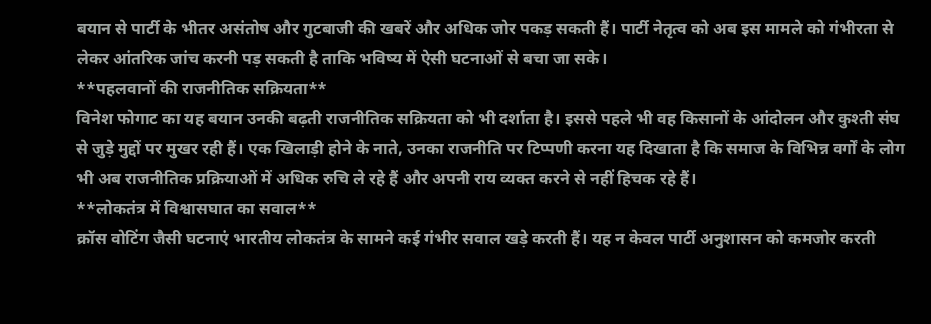बयान से पार्टी के भीतर असंतोष और गुटबाजी की खबरें और अधिक जोर पकड़ सकती हैं। पार्टी नेतृत्व को अब इस मामले को गंभीरता से लेकर आंतरिक जांच करनी पड़ सकती है ताकि भविष्य में ऐसी घटनाओं से बचा जा सके।
**पहलवानों की राजनीतिक सक्रियता**
विनेश फोगाट का यह बयान उनकी बढ़ती राजनीतिक सक्रियता को भी दर्शाता है। इससे पहले भी वह किसानों के आंदोलन और कुश्ती संघ से जुड़े मुद्दों पर मुखर रही हैं। एक खिलाड़ी होने के नाते, उनका राजनीति पर टिप्पणी करना यह दिखाता है कि समाज के विभिन्न वर्गों के लोग भी अब राजनीतिक प्रक्रियाओं में अधिक रुचि ले रहे हैं और अपनी राय व्यक्त करने से नहीं हिचक रहे हैं।
**लोकतंत्र में विश्वासघात का सवाल**
क्रॉस वोटिंग जैसी घटनाएं भारतीय लोकतंत्र के सामने कई गंभीर सवाल खड़े करती हैं। यह न केवल पार्टी अनुशासन को कमजोर करती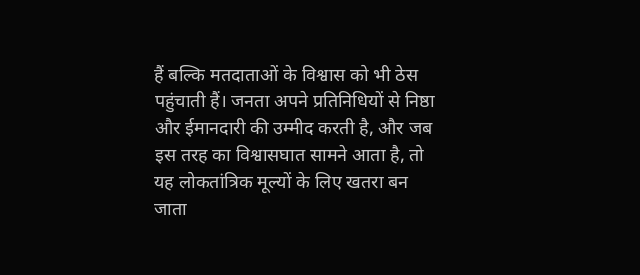हैं बल्कि मतदाताओं के विश्वास को भी ठेस पहुंचाती हैं। जनता अपने प्रतिनिधियों से निष्ठा और ईमानदारी की उम्मीद करती है, और जब इस तरह का विश्वासघात सामने आता है, तो यह लोकतांत्रिक मूल्यों के लिए खतरा बन जाता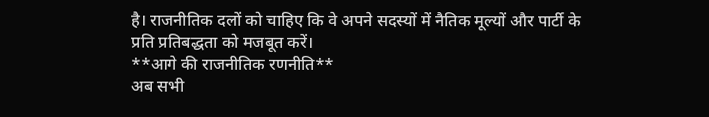है। राजनीतिक दलों को चाहिए कि वे अपने सदस्यों में नैतिक मूल्यों और पार्टी के प्रति प्रतिबद्धता को मजबूत करें।
**आगे की राजनीतिक रणनीति**
अब सभी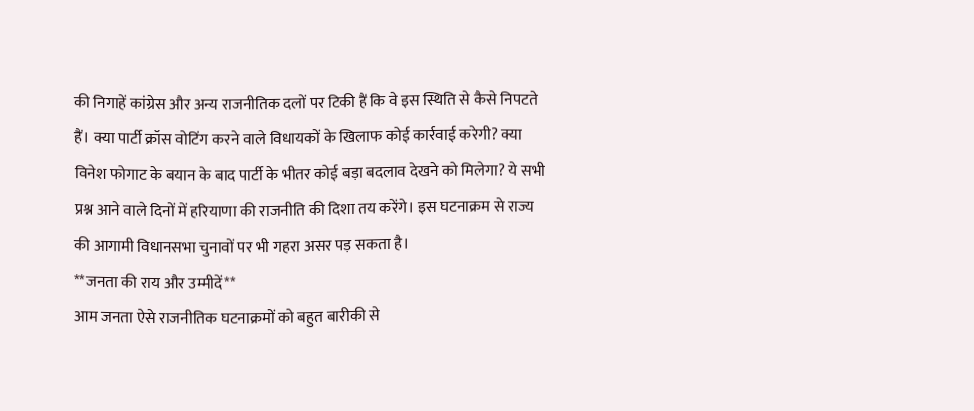की निगाहें कांग्रेस और अन्य राजनीतिक दलों पर टिकी हैं कि वे इस स्थिति से कैसे निपटते हैं। क्या पार्टी क्रॉस वोटिंग करने वाले विधायकों के खिलाफ कोई कार्रवाई करेगी? क्या विनेश फोगाट के बयान के बाद पार्टी के भीतर कोई बड़ा बदलाव देखने को मिलेगा? ये सभी प्रश्न आने वाले दिनों में हरियाणा की राजनीति की दिशा तय करेंगे। इस घटनाक्रम से राज्य की आगामी विधानसभा चुनावों पर भी गहरा असर पड़ सकता है।
**जनता की राय और उम्मीदें**
आम जनता ऐसे राजनीतिक घटनाक्रमों को बहुत बारीकी से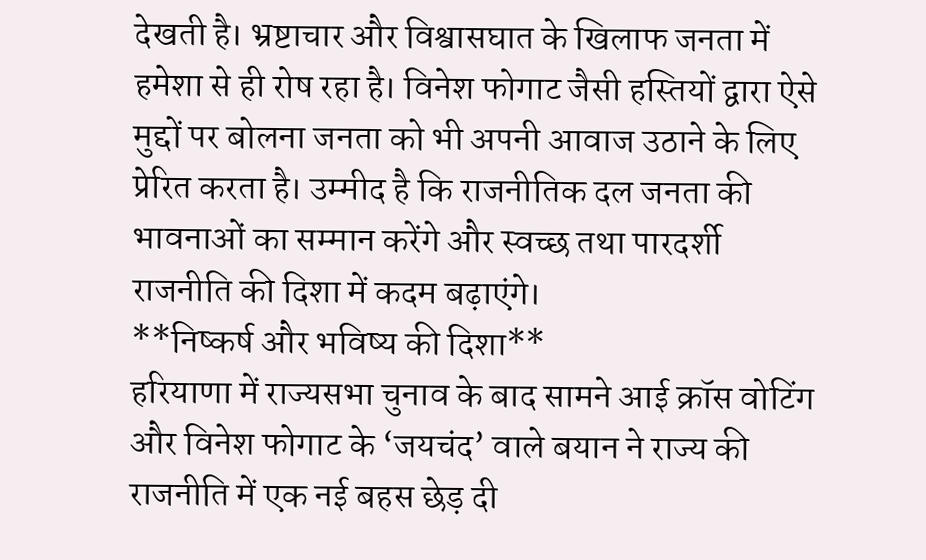देखती है। भ्रष्टाचार और विश्वासघात के खिलाफ जनता में हमेशा से ही रोष रहा है। विनेश फोगाट जैसी हस्तियों द्वारा ऐसे मुद्दों पर बोलना जनता को भी अपनी आवाज उठाने के लिए प्रेरित करता है। उम्मीद है कि राजनीतिक दल जनता की भावनाओं का सम्मान करेंगे और स्वच्छ तथा पारदर्शी राजनीति की दिशा में कदम बढ़ाएंगे।
**निष्कर्ष और भविष्य की दिशा**
हरियाणा में राज्यसभा चुनाव के बाद सामने आई क्रॉस वोटिंग और विनेश फोगाट के ‘जयचंद’ वाले बयान ने राज्य की राजनीति में एक नई बहस छेड़ दी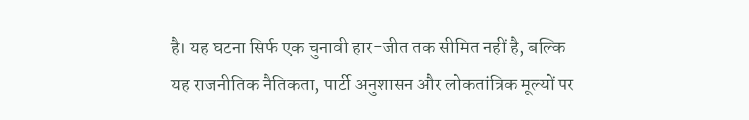है। यह घटना सिर्फ एक चुनावी हार-जीत तक सीमित नहीं है, बल्कि यह राजनीतिक नैतिकता, पार्टी अनुशासन और लोकतांत्रिक मूल्यों पर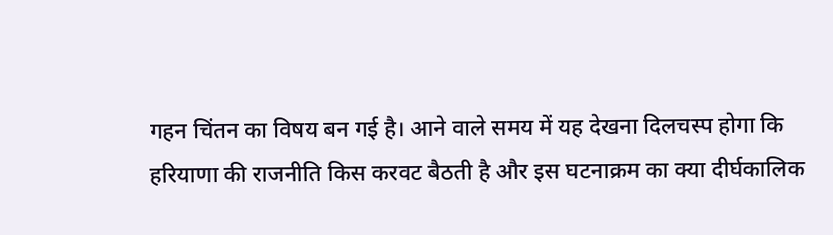गहन चिंतन का विषय बन गई है। आने वाले समय में यह देखना दिलचस्प होगा कि हरियाणा की राजनीति किस करवट बैठती है और इस घटनाक्रम का क्या दीर्घकालिक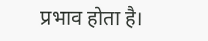प्रभाव होता है।